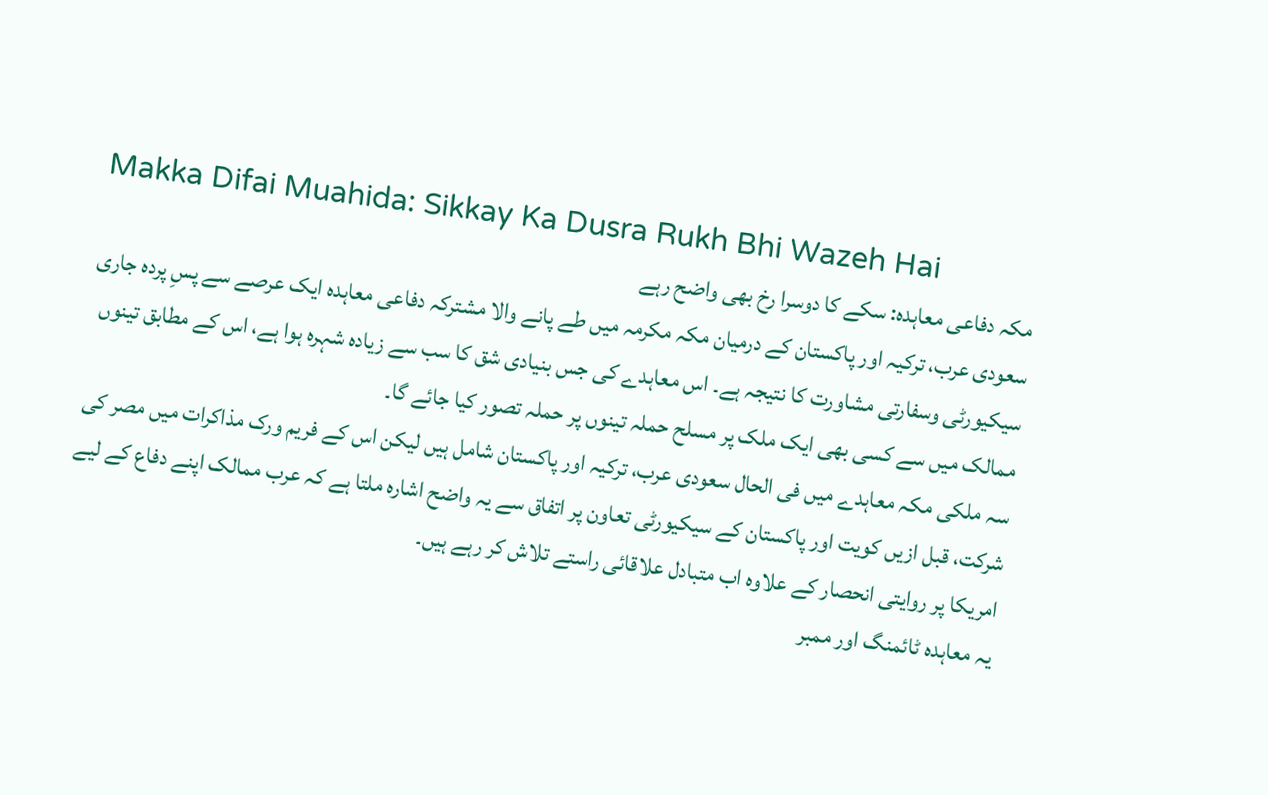Makka Difai Muahida: Sikkay Ka Dusra Rukh Bhi Wazeh Hai
مکہ دفاعی معاہدہ: سکے کا دوسرا رخ بھی واضح رہے
سعودی عرب، ترکیہ اور پاکستان کے درمیان مکہ مکرمہ میں طے پانے والا مشترکہ دفاعی معاہدہ ایک عرصے سے پسِ پردہ جاری سیکیورٹی وسفارتی مشاورت کا نتیجہ ہے۔ اس معاہدے کی جس بنیادی شق کا سب سے زیادہ شہرہ ہوا ہے، اس کے مطابق تینوں ممالک میں سے کسی بھی ایک ملک پر مسلح حملہ تینوں پر حملہ تصور کیا جائے گا۔
سہ ملکی مکہ معاہدے میں فی الحال سعودی عرب، ترکیہ اور پاکستان شامل ہیں لیکن اس کے فریم ورک مذاکرات میں مصر کی شرکت، قبل ازیں کویت اور پاکستان کے سیکیورٹی تعاون پر اتفاق سے یہ واضح اشارہ ملتا ہے کہ عرب ممالک اپنے دفاع کے لیے امریکا پر روایتی انحصار کے علاوہ اب متبادل علاقائی راستے تلاش کر رہے ہیں۔
یہ معاہدہ ٹائمنگ اور ممبر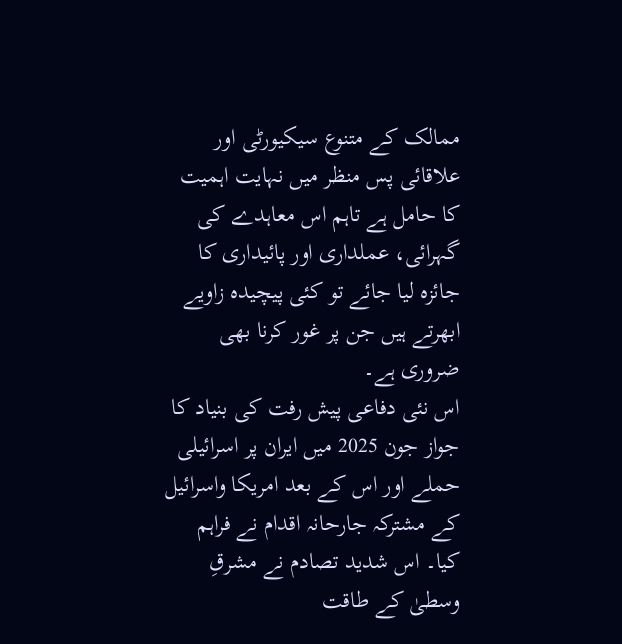ممالک کے متنوع سیکیورٹی اور علاقائی پس منظر میں نہایت اہمیت کا حامل ہے تاہم اس معاہدے کی گہرائی، عملداری اور پائیداری کا جائزہ لیا جائے تو کئی پیچیدہ زاویے ابھرتے ہیں جن پر غور کرنا بھی ضروری ہے۔
اس نئی دفاعی پیش رفت کی بنیاد کا جواز جون 2025 میں ایران پر اسرائیلی حملے اور اس کے بعد امریکا واسرائیل کے مشترکہ جارحانہ اقدام نے فراہم کیا۔ اس شدید تصادم نے مشرقِ وسطیٰ کے طاقت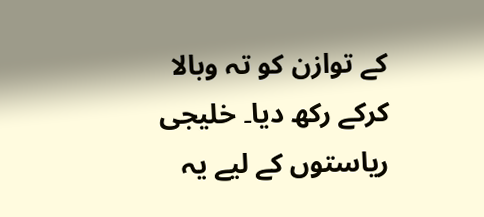کے توازن کو تہ وبالا کرکے رکھ دیا۔ خلیجی ریاستوں کے لیے یہ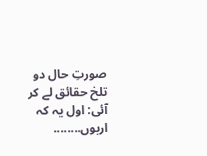صورتِ حال دو تلخ حقائق لے کر آئی: اول یہ کہ اربوں........